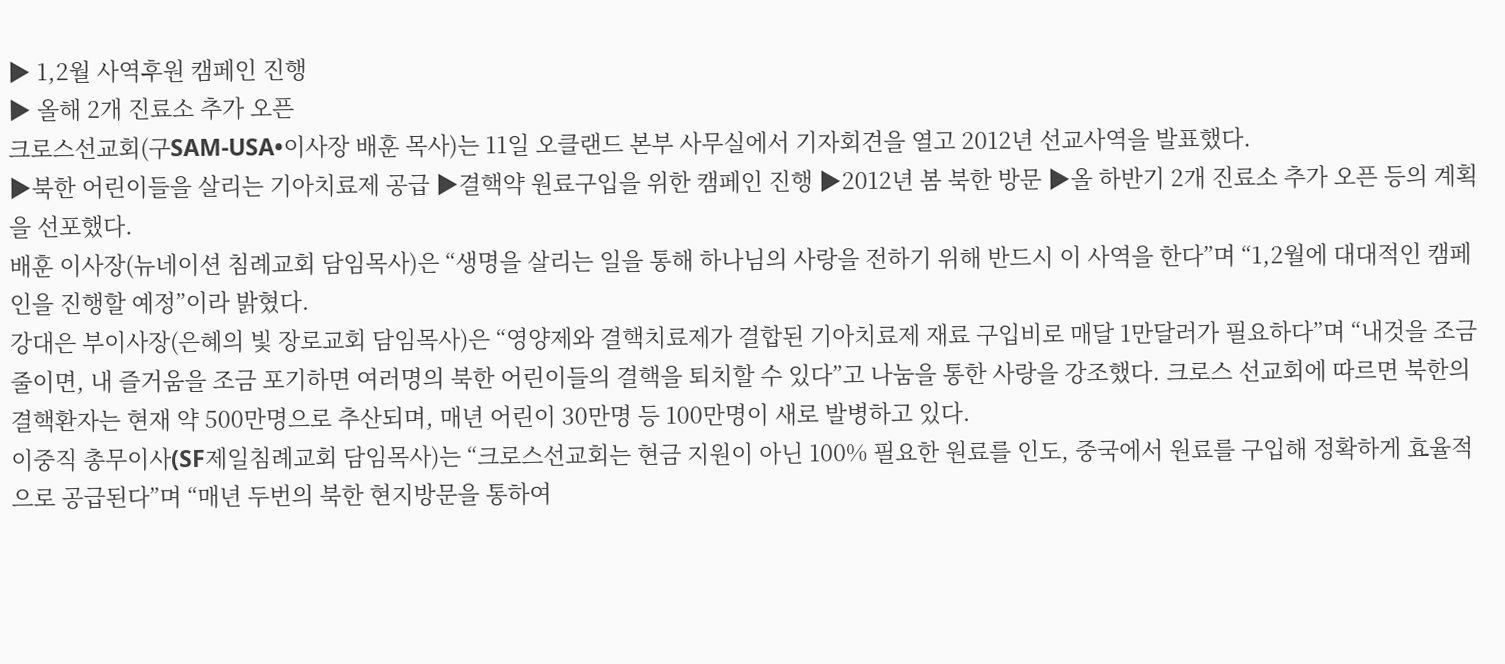▶ 1,2월 사역후원 캠페인 진행
▶ 올해 2개 진료소 추가 오픈
크로스선교회(구SAM-USA•이사장 배훈 목사)는 11일 오클랜드 본부 사무실에서 기자회견을 열고 2012년 선교사역을 발표했다.
▶북한 어린이들을 살리는 기아치료제 공급 ▶결핵약 원료구입을 위한 캠페인 진행 ▶2012년 봄 북한 방문 ▶올 하반기 2개 진료소 추가 오픈 등의 계획을 선포했다.
배훈 이사장(뉴네이션 침례교회 담임목사)은 “생명을 살리는 일을 통해 하나님의 사랑을 전하기 위해 반드시 이 사역을 한다”며 “1,2월에 대대적인 캠페인을 진행할 예정”이라 밝혔다.
강대은 부이사장(은혜의 빛 장로교회 담임목사)은 “영양제와 결핵치료제가 결합된 기아치료제 재료 구입비로 매달 1만달러가 필요하다”며 “내것을 조금 줄이면, 내 즐거움을 조금 포기하면 여러명의 북한 어린이들의 결핵을 퇴치할 수 있다”고 나눔을 통한 사랑을 강조했다. 크로스 선교회에 따르면 북한의 결핵환자는 현재 약 500만명으로 추산되며, 매년 어린이 30만명 등 100만명이 새로 발병하고 있다.
이중직 총무이사(SF제일침례교회 담임목사)는 “크로스선교회는 현금 지원이 아닌 100% 필요한 원료를 인도, 중국에서 원료를 구입해 정확하게 효율적으로 공급된다”며 “매년 두번의 북한 현지방문을 통하여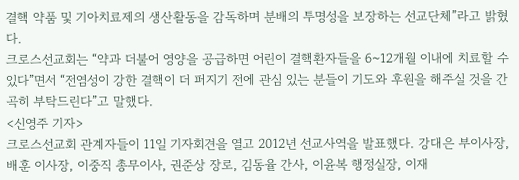결핵 약품 및 기아치료제의 생산활동을 감독하며 분배의 투명성을 보장하는 선교단체”라고 밝혔다.
크로스선교회는 “약과 더불어 영양을 공급하면 어린이 결핵환자들을 6~12개월 이내에 치료할 수 있다”면서 “전염성이 강한 결핵이 더 퍼지기 전에 관심 있는 분들이 기도와 후원을 해주실 것을 간곡히 부탁드린다”고 말했다.
<신영주 기자>
크로스선교회 관계자들이 11일 기자회견을 열고 2012년 선교사역을 발표했다. 강대은 부이사장, 배훈 이사장, 이중직 총무이사, 권준상 장로, 김동율 간사, 이윤복 행정실장, 이재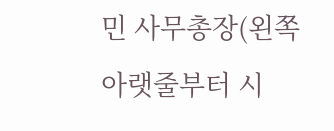민 사무총장(왼쪽 아랫줄부터 시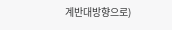계반대방향으로)